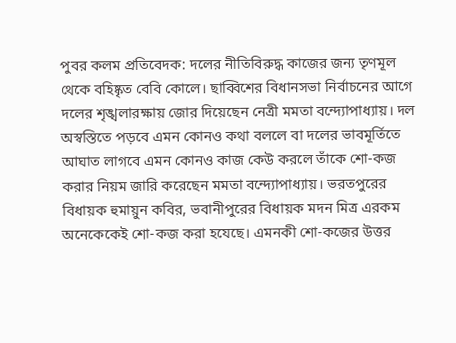পুবর কলম প্রতিবেদক: দলের নীতিবিরুদ্ধ কাজের জন্য তৃণমূল থেকে বহিষ্কৃত বেবি কোলে। ছাব্বিশের বিধানসভা নির্বাচনের আগে দলের শৃঙ্খলারক্ষায় জোর দিয়েছেন নেত্রী মমতা বন্দ্যোপাধ্যায়। দল অস্বস্তিতে পড়বে এমন কোনও কথা বললে বা দলের ভাবমূর্তিতে আঘাত লাগবে এমন কোনও কাজ কেউ করলে তাঁকে শো-কজ করার নিয়ম জারি করেছেন মমতা বন্দ্যোপাধ্যায়। ভরতপুরের বিধায়ক হুমায়ুন কবির, ভবানীপুরের বিধায়ক মদন মিত্র এরকম অনেকেকেই শো-কজ করা হযেছে। এমনকী শো-কজের উত্তর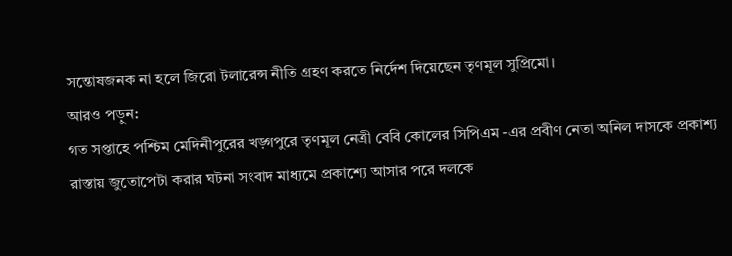সন্তোষজনক না হলে জিরো টলারেন্স নীতি গ্রহণ করতে নির্দেশ দিয়েছেন তৃণমূল সুপ্রিমো।
আরও পড়ুন:
গত সপ্তাহে পশ্চিম মেদিনীপুরের খড়্গপুরে তৃণমূল নেত্রী বেবি কোলের সিপিএম -এর প্রবীণ নেতা অনিল দাসকে প্রকাশ্য রাস্তায় জুতোপেটা করার ঘটনা সংবাদ মাধ্যমে প্রকাশ্যে আসার পরে দলকে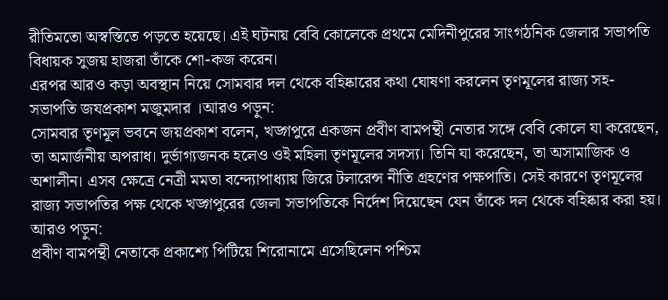রীতিমতো অস্বস্তিতে পড়তে হয়েছে। এই ঘটনায় বেবি কোলেকে প্রথমে মেদিনীপুরের সাংগঠনিক জেলার সভাপতি বিধায়ক সুজয় হাজরা তাঁকে শো-কজ করেন।
এরপর আরও কড়া অবস্থান নিয়ে সোমবার দল থেকে বহিষ্কারের কথা ঘোষণা করলেন তৃণমূলের রাজ্য সহ-সভাপতি জযপ্রকাশ মজুমদার ।আরও পড়ুন:
সোমবার তৃণমূল ভবনে জয়প্রকাশ বলেন, খড়্গপুরে একজন প্রবীণ বামপন্থী নেতার সঙ্গে বেবি কোলে যা করেছেন, তা অমার্জনীয় অপরাধ। দুর্ভাগ্যজনক হলেও ওই মহিলা তৃণমূলের সদস্য। তিনি যা করেছেন, তা অসামাজিক ও অশালীন। এসব ক্ষেত্রে নেত্রী মমতা বন্দ্যোপাধ্যায় জিরে টলারেন্স নীতি গ্রহণের পক্ষপাতি। সেই কারণে তৃণমূলের রাজ্য সভাপতির পক্ষ থেকে খড়্গপুরের জেলা সভাপতিকে নির্দেশ দিয়েছেন যেন তাঁকে দল থেকে বহিষ্কার করা হয়।
আরও পড়ুন:
প্রবীণ বামপন্থী নেতাকে প্রকাশ্যে পিটিয়ে শিরোনামে এসেছিলেন পশ্চিম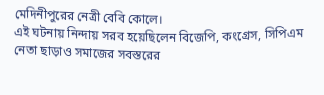মেদিনীপুরের নেত্রী বেবি কোলে।
এই ঘটনায় নিন্দায় সরব হয়েছিলেন বিজেপি, কংগ্রেস, সিপিএম নেতা ছাড়াও সমাজের সবস্তরের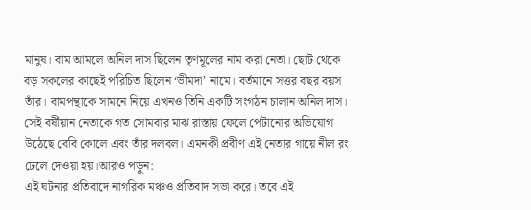মানুষ। বাম আমলে অনিল দাস ছিলেন তৃণমূলের নাম করা নেতা। ছোট থেকে বড় সকলের কাছেই পরিচিত ছিলেন ‘ভীমদা’ নামে। বর্তমানে সত্তর বছর বয়স তাঁর। বামপন্থাকে সামনে নিয়ে এখনও তিনি একটি সংগঠন চালান অনিল দাস। সেই বর্ষীয়ান নেতাকে গত সোমবার মাঝ রাস্তায় ফেলে পেটানোর অভিযোগ উঠেছে বেবি কোলে এবং তাঁর দলবল। এমনকী প্রবীণ এই নেতার গায়ে নীল রং ঢেলে দেওয়া হয়।আরও পড়ুন:
এই ঘটনার প্রতিবাদে নাগরিক মঞ্চও প্রতিবাদ সভা করে। তবে এই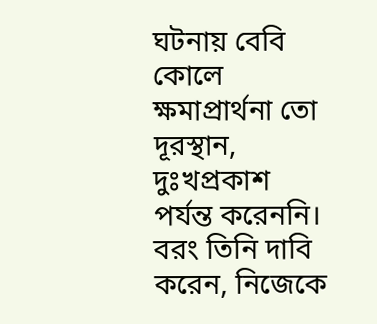ঘটনায় বেবি কোলে ক্ষমাপ্রার্থনা তো দূরস্থান, দুঃখপ্রকাশ পর্যন্ত করেননি। বরং তিনি দাবি করেন, নিজেকে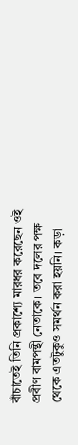বাঁচাতেই তিনি প্রকাশ্যে মারধর করেছেন ওই প্রবীণ বামপন্থী নেতাকে। তবে দলের পক্ষ থেকে এতটুকুও সমর্থন করা হয়নি। কড়া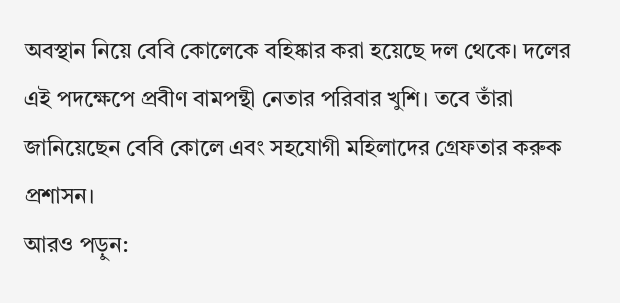অবস্থান নিয়ে বেবি কোলেকে বহিষ্কার করা হয়েছে দল থেকে। দলের এই পদক্ষেপে প্রবীণ বামপন্থী নেতার পরিবার খুশি। তবে তাঁরা জানিয়েছেন বেবি কোলে এবং সহযোগী মহিলাদের গ্রেফতার করুক প্রশাসন।
আরও পড়ুন: